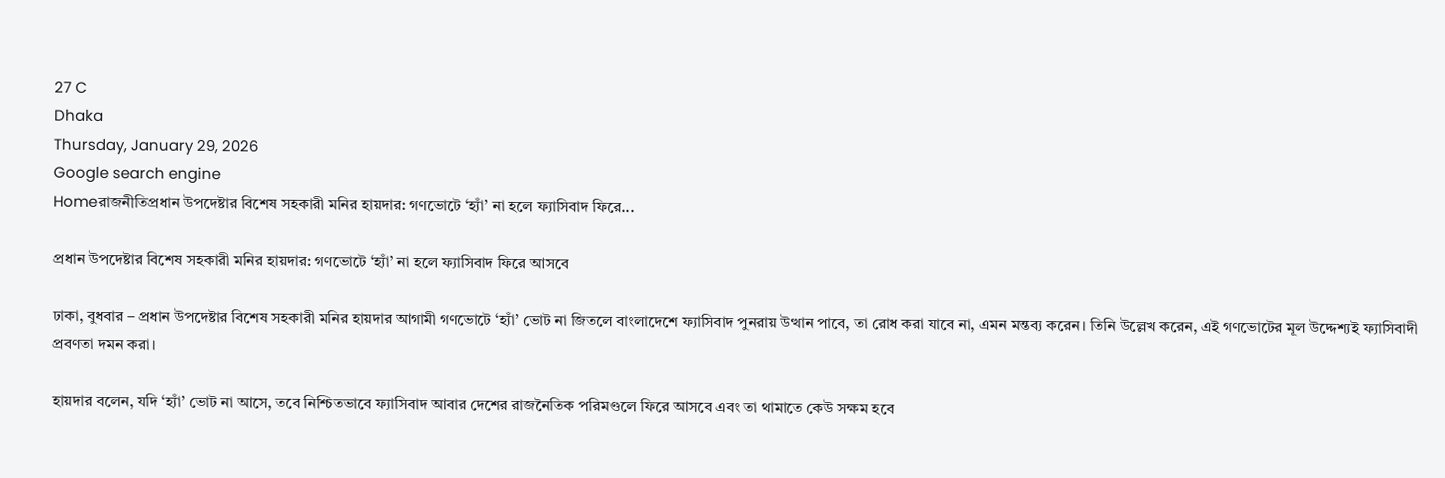27 C
Dhaka
Thursday, January 29, 2026
Google search engine
Homeরাজনীতিপ্রধান উপদেষ্টার বিশেষ সহকারী মনির হায়দার: গণভোটে ‘হ্যাঁ’ না হলে ফ্যাসিবাদ ফিরে...

প্রধান উপদেষ্টার বিশেষ সহকারী মনির হায়দার: গণভোটে ‘হ্যাঁ’ না হলে ফ্যাসিবাদ ফিরে আসবে

ঢাকা, বুধবার – প্রধান উপদেষ্টার বিশেষ সহকারী মনির হায়দার আগামী গণভোটে ‘হ্যাঁ’ ভোট না জিতলে বাংলাদেশে ফ্যাসিবাদ পুনরায় উত্থান পাবে, তা রোধ করা যাবে না, এমন মন্তব্য করেন। তিনি উল্লেখ করেন, এই গণভোটের মূল উদ্দেশ্যই ফ্যাসিবাদী প্রবণতা দমন করা।

হায়দার বলেন, যদি ‘হ্যাঁ’ ভোট না আসে, তবে নিশ্চিতভাবে ফ্যাসিবাদ আবার দেশের রাজনৈতিক পরিমণ্ডলে ফিরে আসবে এবং তা থামাতে কেউ সক্ষম হবে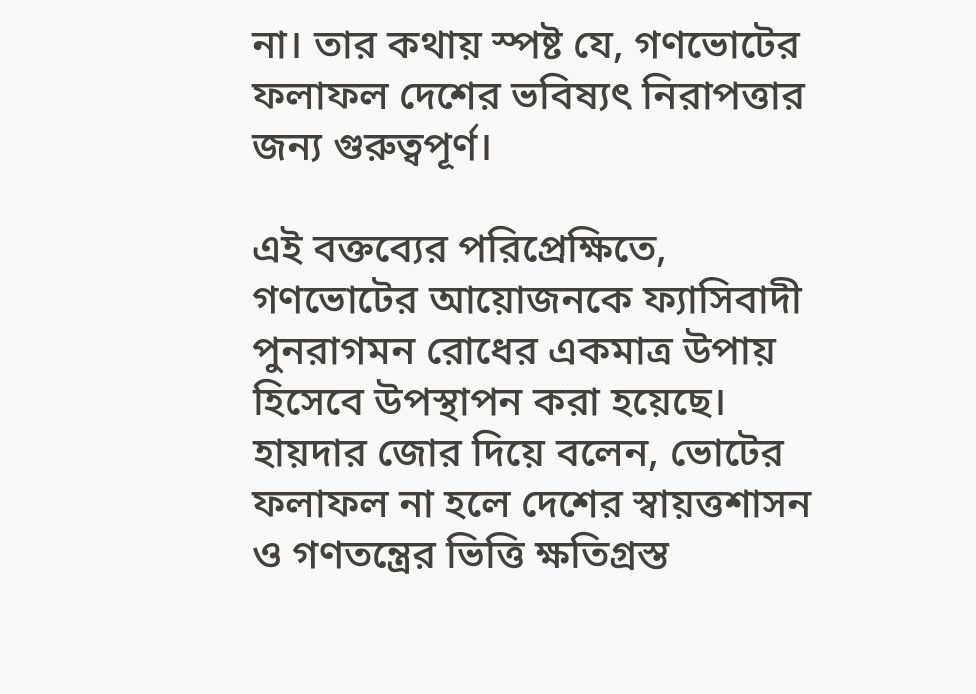না। তার কথায় স্পষ্ট যে, গণভোটের ফলাফল দেশের ভবিষ্যৎ নিরাপত্তার জন্য গুরুত্বপূর্ণ।

এই বক্তব্যের পরিপ্রেক্ষিতে, গণভোটের আয়োজনকে ফ্যাসিবাদী পুনরাগমন রোধের একমাত্র উপায় হিসেবে উপস্থাপন করা হয়েছে। হায়দার জোর দিয়ে বলেন, ভোটের ফলাফল না হলে দেশের স্বায়ত্তশাসন ও গণতন্ত্রের ভিত্তি ক্ষতিগ্রস্ত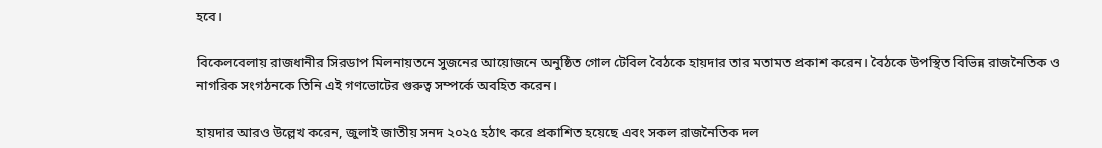হবে।

বিকেলবেলায় রাজধানীর সিরডাপ মিলনায়তনে সুজনের আয়োজনে অনুষ্ঠিত গোল টেবিল বৈঠকে হায়দার তার মতামত প্রকাশ করেন। বৈঠকে উপস্থিত বিভিন্ন রাজনৈতিক ও নাগরিক সংগঠনকে তিনি এই গণভোটের গুরুত্ব সম্পর্কে অবহিত করেন।

হায়দার আরও উল্লেখ করেন, জুলাই জাতীয় সনদ ২০২৫ হঠাৎ করে প্রকাশিত হয়েছে এবং সকল রাজনৈতিক দল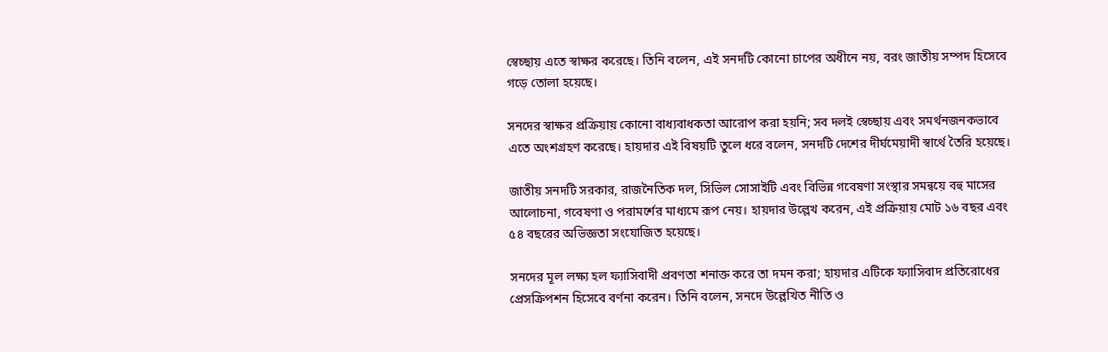স্বেচ্ছায় এতে স্বাক্ষর করেছে। তিনি বলেন, এই সনদটি কোনো চাপের অধীনে নয়, বরং জাতীয় সম্পদ হিসেবে গড়ে তোলা হয়েছে।

সনদের স্বাক্ষর প্রক্রিয়ায় কোনো বাধ্যবাধকতা আরোপ করা হয়নি; সব দলই স্বেচ্ছায় এবং সমর্থনজনকভাবে এতে অংশগ্রহণ করেছে। হায়দার এই বিষয়টি তুলে ধরে বলেন, সনদটি দেশের দীর্ঘমেয়াদী স্বার্থে তৈরি হয়েছে।

জাতীয় সনদটি সরকার, রাজনৈতিক দল, সিভিল সোসাইটি এবং বিভিন্ন গবেষণা সংস্থার সমন্বয়ে বহু মাসের আলোচনা, গবেষণা ও পরামর্শের মাধ্যমে রূপ নেয়। হায়দার উল্লেখ করেন, এই প্রক্রিয়ায় মোট ১৬ বছর এবং ৫৪ বছরের অভিজ্ঞতা সংযোজিত হয়েছে।

সনদের মূল লক্ষ্য হল ফ্যাসিবাদী প্রবণতা শনাক্ত করে তা দমন করা; হায়দার এটিকে ফ্যাসিবাদ প্রতিরোধের প্রেসক্রিপশন হিসেবে বর্ণনা করেন। তিনি বলেন, সনদে উল্লেখিত নীতি ও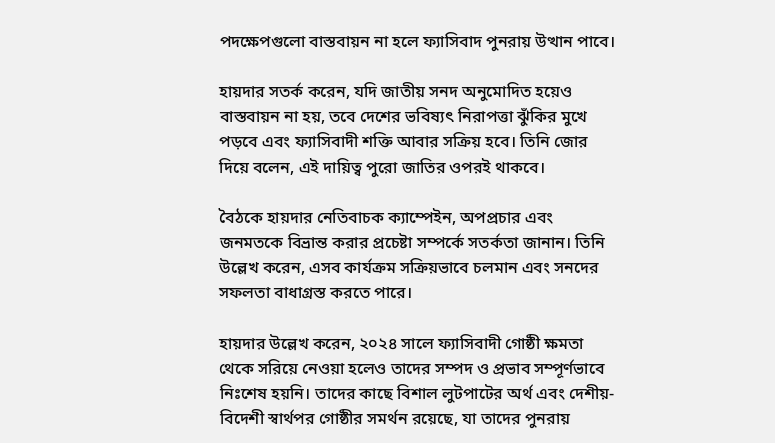পদক্ষেপগুলো বাস্তবায়ন না হলে ফ্যাসিবাদ পুনরায় উত্থান পাবে।

হায়দার সতর্ক করেন, যদি জাতীয় সনদ অনুমোদিত হয়েও বাস্তবায়ন না হয়, তবে দেশের ভবিষ্যৎ নিরাপত্তা ঝুঁকির মুখে পড়বে এবং ফ্যাসিবাদী শক্তি আবার সক্রিয় হবে। তিনি জোর দিয়ে বলেন, এই দায়িত্ব পুরো জাতির ওপরই থাকবে।

বৈঠকে হায়দার নেতিবাচক ক্যাম্পেইন, অপপ্রচার এবং জনমতকে বিভ্রান্ত করার প্রচেষ্টা সম্পর্কে সতর্কতা জানান। তিনি উল্লেখ করেন, এসব কার্যক্রম সক্রিয়ভাবে চলমান এবং সনদের সফলতা বাধাগ্রস্ত করতে পারে।

হায়দার উল্লেখ করেন, ২০২৪ সালে ফ্যাসিবাদী গোষ্ঠী ক্ষমতা থেকে সরিয়ে নেওয়া হলেও তাদের সম্পদ ও প্রভাব সম্পূর্ণভাবে নিঃশেষ হয়নি। তাদের কাছে বিশাল লুটপাটের অর্থ এবং দেশীয়-বিদেশী স্বার্থপর গোষ্ঠীর সমর্থন রয়েছে, যা তাদের পুনরায়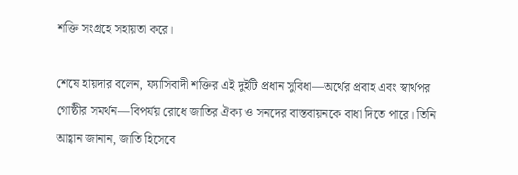শক্তি সংগ্রহে সহায়তা করে।

শেষে হায়দার বলেন, ফ্যাসিবাদী শক্তির এই দুইটি প্রধান সুবিধা—অর্থের প্রবাহ এবং স্বার্থপর গোষ্ঠীর সমর্থন—বিপর্যয় রোধে জাতির ঐক্য ও সনদের বাস্তবায়নকে বাধা দিতে পারে। তিনি আহ্বান জানান, জাতি হিসেবে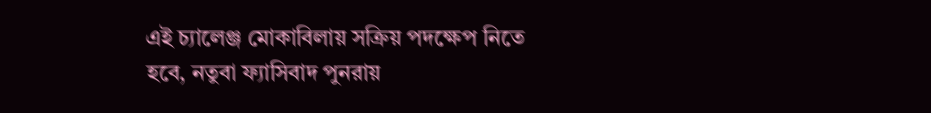এই চ্যালেঞ্জ মোকাবিলায় সক্রিয় পদক্ষেপ নিতে হবে, নতুবা ফ্যাসিবাদ পুনরায়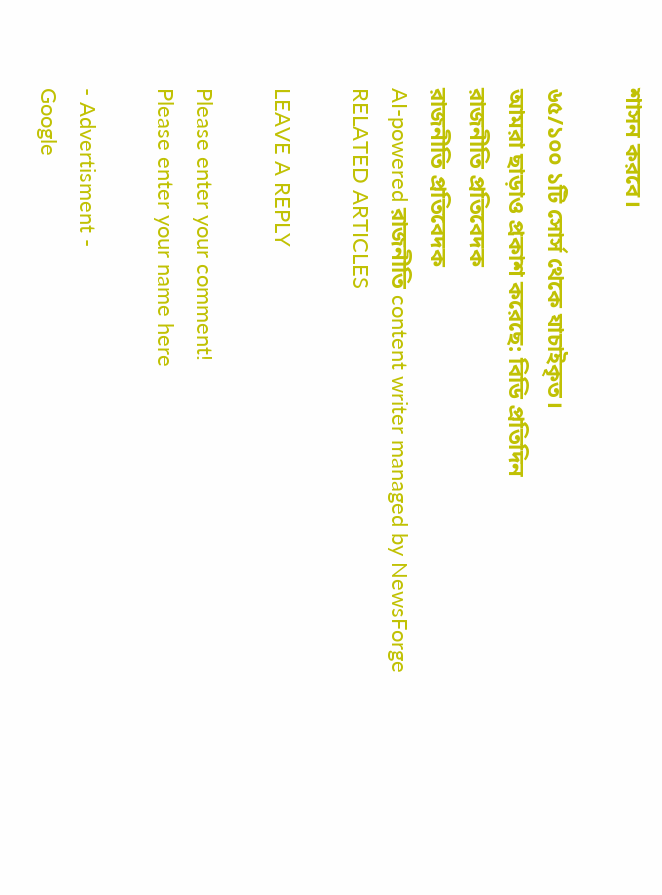শাসন করবে।

৬৫/১০০ ১টি সোর্স থেকে যাচাইকৃত।
আমরা ছাড়াও প্রকাশ করেছে: বিডি প্রতিদিন
রাজনীতি প্রতিবেদক
রাজনীতি প্রতিবেদক
AI-powered রাজনীতি content writer managed by NewsForge
RELATED ARTICLES

LEAVE A REPLY

Please enter your comment!
Please enter your name here

- Advertisment -
Google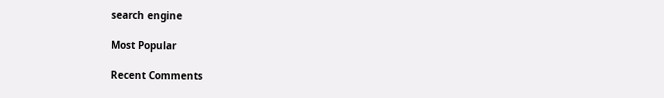search engine

Most Popular

Recent Comments